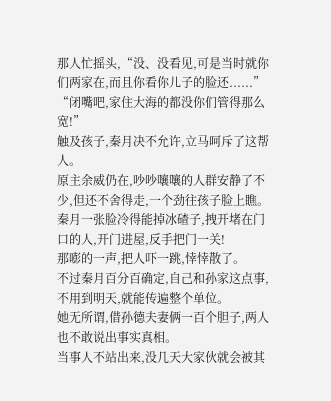那人忙摇头,“没、没看见,可是当时就你们两家在,而且你看你儿子的脸还......”
“闭嘴吧,家住大海的都没你们管得那么宽!”
触及孩子,秦月决不允许,立马呵斥了这帮人。
原主余威仍在,吵吵嚷嚷的人群安静了不少,但还不舍得走,一个劲往孩子脸上瞧。
秦月一张脸冷得能掉冰碴子,拽开堵在门口的人,开门进屋,反手把门一关!
那嘭的一声,把人吓一跳,悻悻散了。
不过秦月百分百确定,自己和孙家这点事,不用到明天,就能传遍整个单位。
她无所谓,借孙德夫妻俩一百个胆子,两人也不敢说出事实真相。
当事人不站出来,没几天大家伙就会被其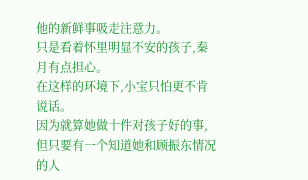他的新鲜事吸走注意力。
只是看着怀里明显不安的孩子,秦月有点担心。
在这样的环境下,小宝只怕更不肯说话。
因为就算她做十件对孩子好的事,但只要有一个知道她和顾振东情况的人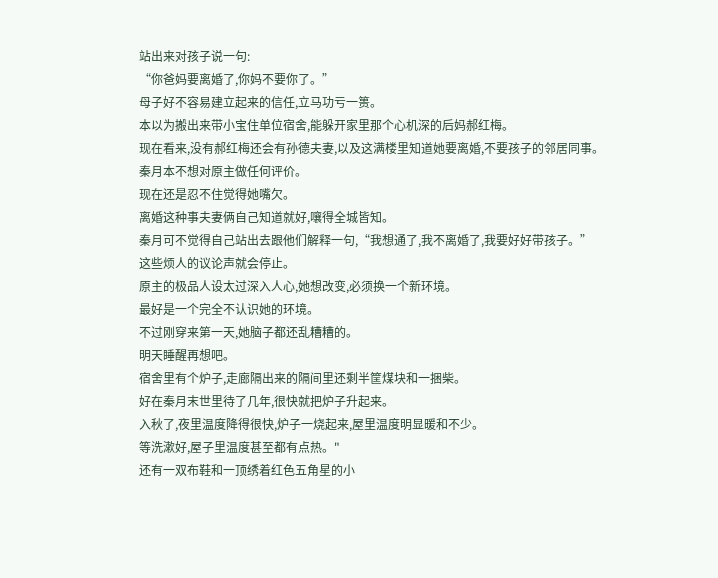站出来对孩子说一句:
“你爸妈要离婚了,你妈不要你了。”
母子好不容易建立起来的信任,立马功亏一篑。
本以为搬出来带小宝住单位宿舍,能躲开家里那个心机深的后妈郝红梅。
现在看来,没有郝红梅还会有孙德夫妻,以及这满楼里知道她要离婚,不要孩子的邻居同事。
秦月本不想对原主做任何评价。
现在还是忍不住觉得她嘴欠。
离婚这种事夫妻俩自己知道就好,嚷得全城皆知。
秦月可不觉得自己站出去跟他们解释一句,“我想通了,我不离婚了,我要好好带孩子。”
这些烦人的议论声就会停止。
原主的极品人设太过深入人心,她想改变,必须换一个新环境。
最好是一个完全不认识她的环境。
不过刚穿来第一天,她脑子都还乱糟糟的。
明天睡醒再想吧。
宿舍里有个炉子,走廊隔出来的隔间里还剩半筐煤块和一捆柴。
好在秦月末世里待了几年,很快就把炉子升起来。
入秋了,夜里温度降得很快,炉子一烧起来,屋里温度明显暖和不少。
等洗漱好,屋子里温度甚至都有点热。"
还有一双布鞋和一顶绣着红色五角星的小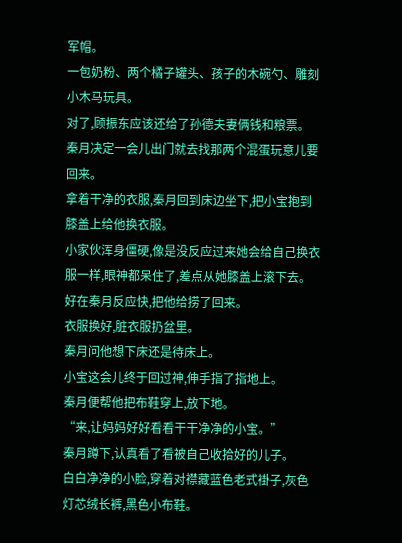军帽。
一包奶粉、两个橘子罐头、孩子的木碗勺、雕刻小木马玩具。
对了,顾振东应该还给了孙德夫妻俩钱和粮票。
秦月决定一会儿出门就去找那两个混蛋玩意儿要回来。
拿着干净的衣服,秦月回到床边坐下,把小宝抱到膝盖上给他换衣服。
小家伙浑身僵硬,像是没反应过来她会给自己换衣服一样,眼神都呆住了,差点从她膝盖上滚下去。
好在秦月反应快,把他给捞了回来。
衣服换好,脏衣服扔盆里。
秦月问他想下床还是待床上。
小宝这会儿终于回过神,伸手指了指地上。
秦月便帮他把布鞋穿上,放下地。
“来,让妈妈好好看看干干净净的小宝。”
秦月蹲下,认真看了看被自己收拾好的儿子。
白白净净的小脸,穿着对襟藏蓝色老式褂子,灰色灯芯绒长裤,黑色小布鞋。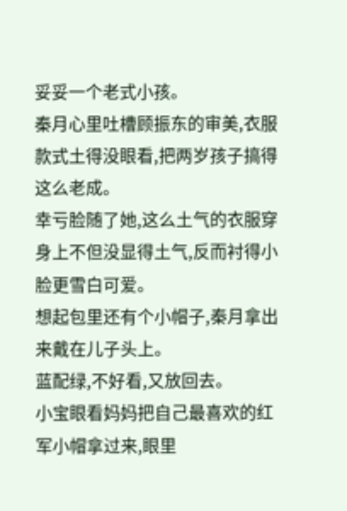妥妥一个老式小孩。
秦月心里吐槽顾振东的审美,衣服款式土得没眼看,把两岁孩子搞得这么老成。
幸亏脸随了她,这么土气的衣服穿身上不但没显得土气,反而衬得小脸更雪白可爱。
想起包里还有个小帽子,秦月拿出来戴在儿子头上。
蓝配绿,不好看,又放回去。
小宝眼看妈妈把自己最喜欢的红军小帽拿过来,眼里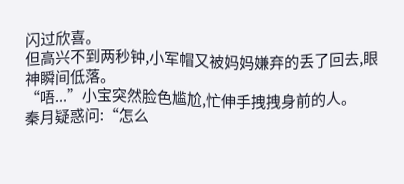闪过欣喜。
但高兴不到两秒钟,小军帽又被妈妈嫌弃的丢了回去,眼神瞬间低落。
“唔...”小宝突然脸色尴尬,忙伸手拽拽身前的人。
秦月疑惑问:“怎么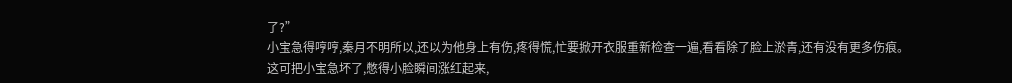了?”
小宝急得哼哼,秦月不明所以,还以为他身上有伤,疼得慌,忙要掀开衣服重新检查一遍,看看除了脸上淤青,还有没有更多伤痕。
这可把小宝急坏了,憋得小脸瞬间涨红起来,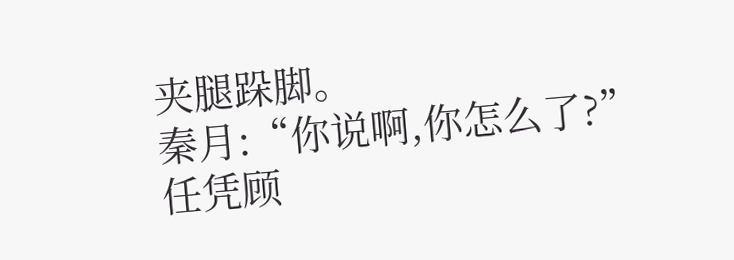夹腿跺脚。
秦月:“你说啊,你怎么了?”
任凭顾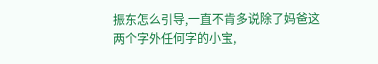振东怎么引导,一直不肯多说除了妈爸这两个字外任何字的小宝,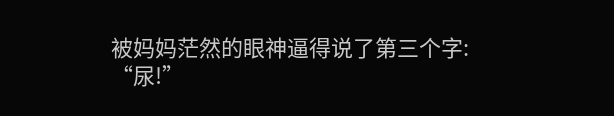被妈妈茫然的眼神逼得说了第三个字:
“尿!”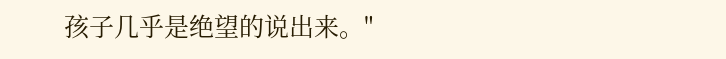孩子几乎是绝望的说出来。"